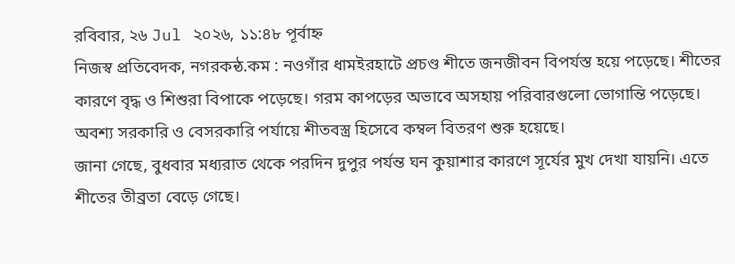রবিবার, ২৬ Jul ২০২৬, ১১:৪৮ পূর্বাহ্ন
নিজস্ব প্রতিবেদক, নগরকন্ঠ.কম : নওগাঁর ধামইরহাটে প্রচণ্ড শীতে জনজীবন বিপর্যস্ত হয়ে পড়েছে। শীতের কারণে বৃদ্ধ ও শিশুরা বিপাকে পড়েছে। গরম কাপড়ের অভাবে অসহায় পরিবারগুলো ভোগান্তি পড়েছে। অবশ্য সরকারি ও বেসরকারি পর্যায়ে শীতবস্ত্র হিসেবে কম্বল বিতরণ শুরু হয়েছে।
জানা গেছে, বুধবার মধ্যরাত থেকে পরদিন দুপুর পর্যন্ত ঘন কুয়াশার কারণে সূর্যের মুখ দেখা যায়নি। এতে শীতের তীব্রতা বেড়ে গেছে।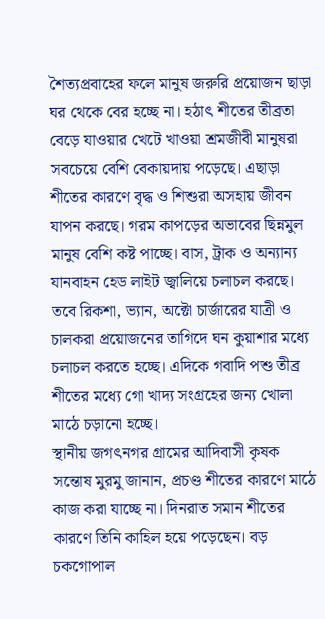শৈত্যপ্রবাহের ফলে মানুষ জরুরি প্রয়োজন ছাড়া ঘর থেকে বের হচ্ছে না। হঠাৎ শীতের তীব্রতা বেড়ে যাওয়ার খেটে খাওয়া শ্রমজীবী মানুষরা সবচেয়ে বেশি বেকায়দায় পড়েছে। এছাড়া শীতের কারণে বৃদ্ধ ও শিশুরা অসহায় জীবন যাপন করছে। গরম কাপড়ের অভাবের ছিন্নমুল মানুষ বেশি কষ্ট পাচ্ছে। বাস, ট্রাক ও অন্যান্য যানবাহন হেড লাইট জ্বালিয়ে চলাচল করছে। তবে রিকশা, ভ্যান, অক্টো চার্জারের যাত্রী ও চালকরা প্রয়োজনের তাগিদে ঘন কুয়াশার মধ্যে চলাচল করতে হচ্ছে। এদিকে গবাদি পশু তীব্র শীতের মধ্যে গো খাদ্য সংগ্রহের জন্য খোলা মাঠে চড়ানো হচ্ছে।
স্থানীয় জগৎনগর গ্রামের আদিবাসী কৃষক সন্তোষ মুরমু জানান, প্রচণ্ড শীতের কারণে মাঠে কাজ করা যাচ্ছে না। দিনরাত সমান শীতের কারণে তিনি কাহিল হয়ে পড়েছেন। বড় চকগোপাল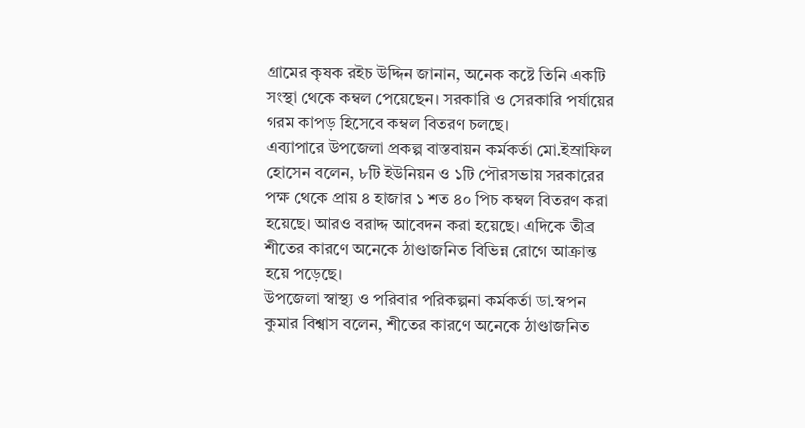গ্রামের কৃষক রইচ উদ্দিন জানান, অনেক কষ্টে তিনি একটি সংস্থা থেকে কম্বল পেয়েছেন। সরকারি ও সেরকারি পর্যায়ের গরম কাপড় হিসেবে কম্বল বিতরণ চলছে।
এব্যাপারে উপজেলা প্রকল্প বাস্তবায়ন কর্মকর্তা মো.ইস্রাফিল হোসেন বলেন, ৮টি ইউনিয়ন ও ১টি পৌরসভায় সরকারের পক্ষ থেকে প্রায় ৪ হাজার ১ শত ৪০ পিচ কম্বল বিতরণ করা হয়েছে। আরও বরাদ্দ আবেদন করা হয়েছে। এদিকে তীব্র শীতের কারণে অনেকে ঠাণ্ডাজনিত বিভিন্ন রোগে আক্রান্ত হয়ে পড়েছে।
উপজেলা স্বাস্থ্য ও পরিবার পরিকল্পনা কর্মকর্তা ডা.স্বপন কুমার বিশ্বাস বলেন, শীতের কারণে অনেকে ঠাণ্ডাজনিত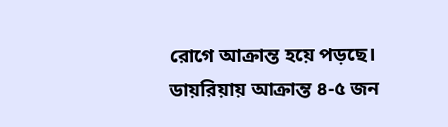রোগে আক্রান্ত হয়ে পড়ছে। ডায়রিয়ায় আক্রান্ত ৪-৫ জন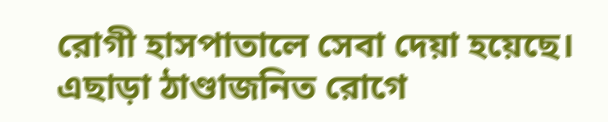রোগী হাসপাতালে সেবা দেয়া হয়েছে। এছাড়া ঠাণ্ডাজনিত রোগে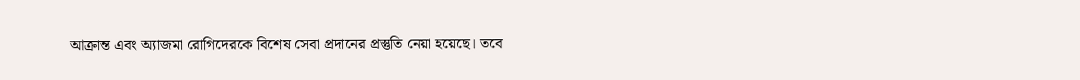আক্রান্ত এবং অ্যাজমা রোগিদেরকে বিশেষ সেবা প্রদানের প্রস্তুতি নেয়া হয়েছে। তবে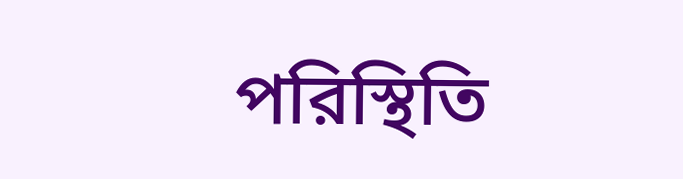পরিস্থিতি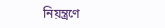নিয়ন্ত্রণে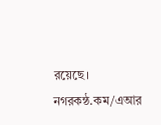রয়েছে।
নগরকন্ঠ.কম/এআর